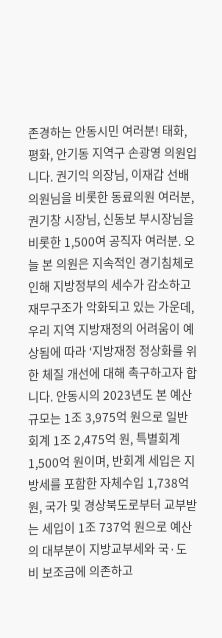존경하는 안동시민 여러분! 태화, 평화, 안기동 지역구 손광영 의원입니다. 권기익 의장님, 이재갑 선배 의원님을 비롯한 동료의원 여러분, 권기창 시장님, 신동보 부시장님을 비롯한 1,500여 공직자 여러분. 오늘 본 의원은 지속적인 경기침체로 인해 지방정부의 세수가 감소하고 재무구조가 악화되고 있는 가운데, 우리 지역 지방재정의 어려움이 예상됨에 따라 ‘지방재정 정상화를 위한 체질 개선에 대해 촉구하고자 합니다. 안동시의 2023년도 본 예산규모는 1조 3,975억 원으로 일반회계 1조 2,475억 원, 특별회계 1,500억 원이며, 반회계 세입은 지방세를 포함한 자체수입 1,738억 원, 국가 및 경상북도로부터 교부받는 세입이 1조 737억 원으로 예산의 대부분이 지방교부세와 국·도비 보조금에 의존하고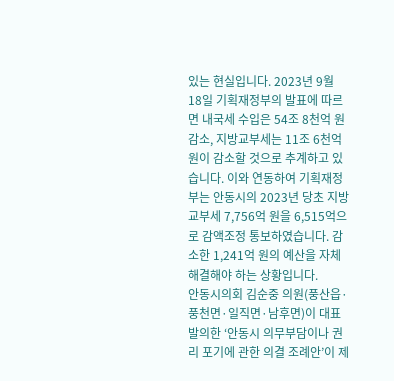있는 현실입니다. 2023년 9월 18일 기획재정부의 발표에 따르면 내국세 수입은 54조 8천억 원 감소, 지방교부세는 11조 6천억 원이 감소할 것으로 추계하고 있습니다. 이와 연동하여 기획재정부는 안동시의 2023년 당초 지방교부세 7,756억 원을 6,515억으로 감액조정 통보하였습니다. 감소한 1,241억 원의 예산을 자체 해결해야 하는 상황입니다.
안동시의회 김순중 의원(풍산읍·풍천면·일직면·남후면)이 대표발의한 ‘안동시 의무부담이나 권리 포기에 관한 의결 조례안’이 제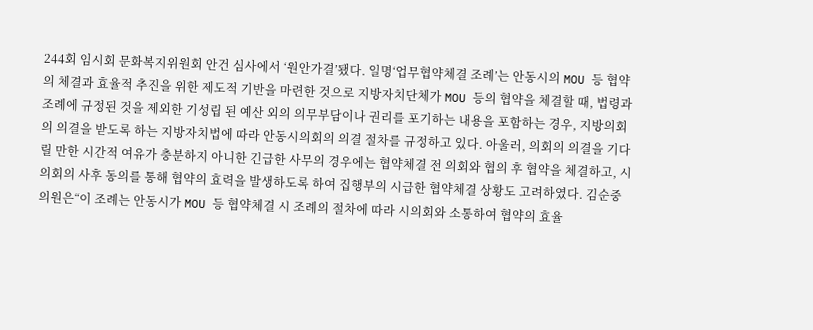244회 임시회 문화복지위원회 안건 심사에서 ‘원안가결’됐다. 일명‘업무협약체결 조례’는 안동시의 MOU 등 협약의 체결과 효율적 추진을 위한 제도적 기반을 마련한 것으로 지방자치단체가 MOU 등의 협약을 체결할 때, 법령과 조례에 규정된 것을 제외한 기성립 된 예산 외의 의무부담이나 권리를 포기하는 내용을 포함하는 경우, 지방의회의 의결을 받도록 하는 지방자치법에 따라 안동시의회의 의결 절차를 규정하고 있다. 아울러, 의회의 의결을 기다릴 만한 시간적 여유가 충분하지 아니한 긴급한 사무의 경우에는 협약체결 전 의회와 협의 후 협약을 체결하고, 시의회의 사후 동의를 통해 협약의 효력을 발생하도록 하여 집행부의 시급한 협약체결 상황도 고려하였다. 김순중 의원은“이 조례는 안동시가 MOU 등 협약체결 시 조례의 절차에 따라 시의회와 소통하여 협약의 효율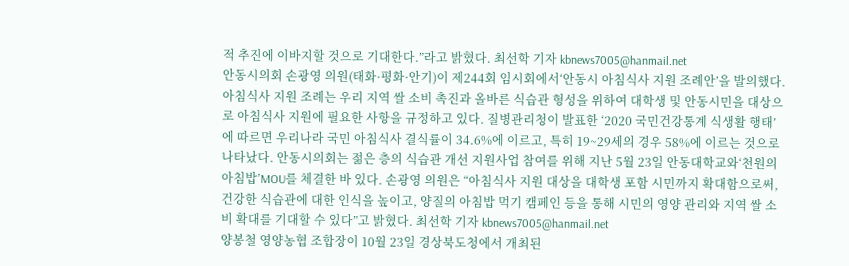적 추진에 이바지할 것으로 기대한다.”라고 밝혔다. 최선학 기자 kbnews7005@hanmail.net
안동시의회 손광영 의원(태화·평화·안기)이 제244회 임시회에서‘안동시 아침식사 지원 조례안’을 발의했다. 아침식사 지원 조례는 우리 지역 쌀 소비 촉진과 올바른 식습관 형성을 위하여 대학생 및 안동시민을 대상으로 아침식사 지원에 필요한 사항을 규정하고 있다. 질병관리청이 발표한 ‘2020 국민건강통계 식생활 행태’에 따르면 우리나라 국민 아침식사 결식률이 34.6%에 이르고, 특히 19~29세의 경우 58%에 이르는 것으로 나타났다. 안동시의회는 젊은 층의 식습관 개선 지원사업 참여를 위해 지난 5월 23일 안동대학교와‘천원의 아침밥’MOU를 체결한 바 있다. 손광영 의원은 “아침식사 지원 대상을 대학생 포함 시민까지 확대함으로써, 건강한 식습관에 대한 인식을 높이고, 양질의 아침밥 먹기 캠페인 등을 통해 시민의 영양 관리와 지역 쌀 소비 확대를 기대할 수 있다”고 밝혔다. 최선학 기자 kbnews7005@hanmail.net
양봉철 영양농협 조합장이 10월 23일 경상북도청에서 개최된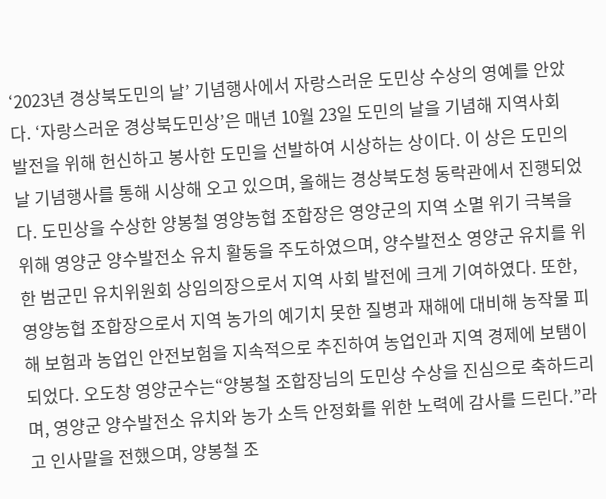‘2023년 경상북도민의 날’ 기념행사에서 자랑스러운 도민상 수상의 영예를 안았다. ‘자랑스러운 경상북도민상’은 매년 10월 23일 도민의 날을 기념해 지역사회 발전을 위해 헌신하고 봉사한 도민을 선발하여 시상하는 상이다. 이 상은 도민의 날 기념행사를 통해 시상해 오고 있으며, 올해는 경상북도청 동락관에서 진행되었다. 도민상을 수상한 양봉철 영양농협 조합장은 영양군의 지역 소멸 위기 극복을 위해 영양군 양수발전소 유치 활동을 주도하였으며, 양수발전소 영양군 유치를 위한 범군민 유치위원회 상임의장으로서 지역 사회 발전에 크게 기여하였다. 또한, 영양농협 조합장으로서 지역 농가의 예기치 못한 질병과 재해에 대비해 농작물 피해 보험과 농업인 안전보험을 지속적으로 추진하여 농업인과 지역 경제에 보탬이 되었다. 오도창 영양군수는“양봉철 조합장님의 도민상 수상을 진심으로 축하드리며, 영양군 양수발전소 유치와 농가 소득 안정화를 위한 노력에 감사를 드린다.”라고 인사말을 전했으며, 양봉철 조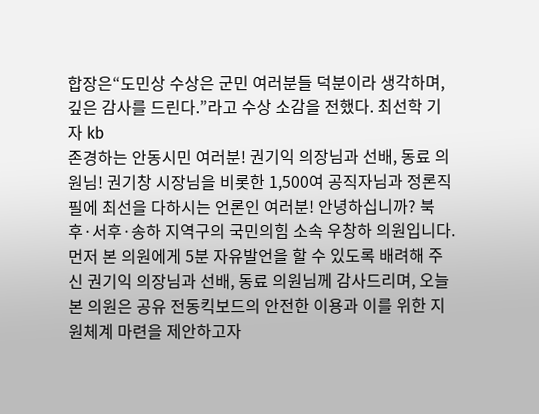합장은“도민상 수상은 군민 여러분들 덕분이라 생각하며, 깊은 감사를 드린다.”라고 수상 소감을 전했다. 최선학 기자 kb
존경하는 안동시민 여러분! 권기익 의장님과 선배, 동료 의원님! 권기창 시장님을 비롯한 1,500여 공직자님과 정론직필에 최선을 다하시는 언론인 여러분! 안녕하십니까? 북후·서후·송하 지역구의 국민의힘 소속 우창하 의원입니다. 먼저 본 의원에게 5분 자유발언을 할 수 있도록 배려해 주신 권기익 의장님과 선배, 동료 의원님께 감사드리며, 오늘 본 의원은 공유 전동킥보드의 안전한 이용과 이를 위한 지원체계 마련을 제안하고자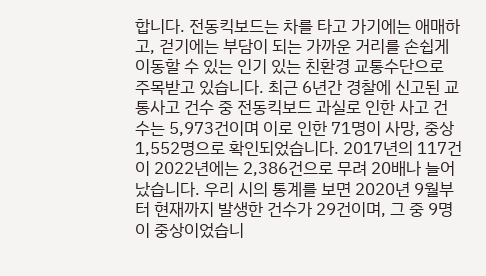합니다. 전동킥보드는 차를 타고 가기에는 애매하고, 걷기에는 부담이 되는 가까운 거리를 손쉽게 이동할 수 있는 인기 있는 친환경 교통수단으로 주목받고 있습니다. 최근 6년간 경찰에 신고된 교통사고 건수 중 전동킥보드 과실로 인한 사고 건수는 5,973건이며 이로 인한 71명이 사망, 중상 1,552명으로 확인되었습니다. 2017년의 117건이 2022년에는 2,386건으로 무려 20배나 늘어났습니다. 우리 시의 통계를 보면 2020년 9월부터 현재까지 발생한 건수가 29건이며, 그 중 9명이 중상이었습니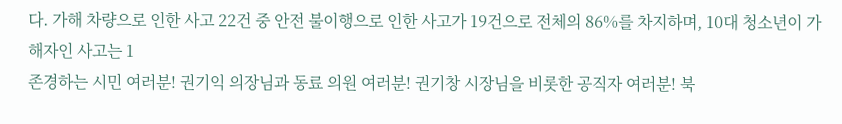다. 가해 차량으로 인한 사고 22건 중 안전 불이행으로 인한 사고가 19건으로 전체의 86%를 차지하며, 10대 청소년이 가해자인 사고는 1
존경하는 시민 여러분! 권기익 의장님과 동료 의원 여러분! 권기창 시장님을 비롯한 공직자 여러분! 북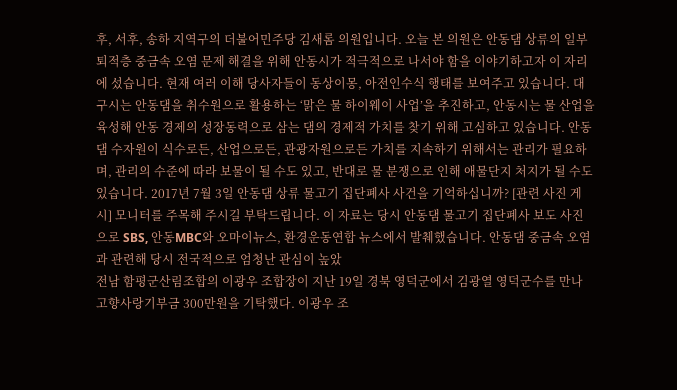후, 서후, 송하 지역구의 더불어민주당 김새롬 의원입니다. 오늘 본 의원은 안동댐 상류의 일부 퇴적층 중금속 오염 문제 해결을 위해 안동시가 적극적으로 나서야 함을 이야기하고자 이 자리에 섰습니다. 현재 여러 이해 당사자들이 동상이몽, 아전인수식 행태를 보여주고 있습니다. 대구시는 안동댐을 취수원으로 활용하는 ‘맑은 물 하이웨이 사업’을 추진하고, 안동시는 물 산업을 육성해 안동 경제의 성장동력으로 삼는 댐의 경제적 가치를 찾기 위해 고심하고 있습니다. 안동댐 수자원이 식수로든, 산업으로든, 관광자원으로든 가치를 지속하기 위해서는 관리가 필요하며, 관리의 수준에 따라 보물이 될 수도 있고, 반대로 물 분쟁으로 인해 애물단지 처지가 될 수도 있습니다. 2017년 7월 3일 안동댐 상류 물고기 집단폐사 사건을 기억하십니까? [관련 사진 게시] 모니터를 주목해 주시길 부탁드립니다. 이 자료는 당시 안동댐 물고기 집단폐사 보도 사진으로 SBS, 안동MBC와 오마이뉴스, 환경운동연합 뉴스에서 발췌했습니다. 안동댐 중금속 오염과 관련해 당시 전국적으로 엄청난 관심이 높았
전남 함평군산림조합의 이광우 조합장이 지난 19일 경북 영덕군에서 김광열 영덕군수를 만나 고향사랑기부금 300만원을 기탁했다. 이광우 조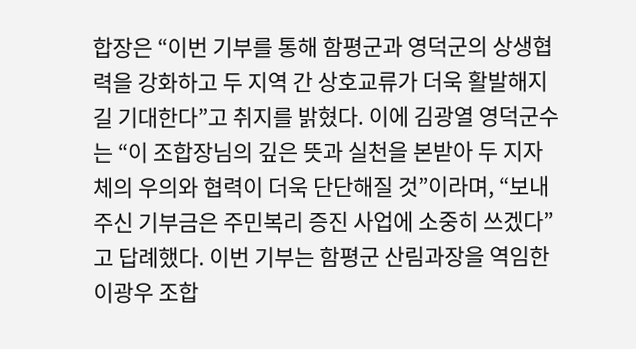합장은 “이번 기부를 통해 함평군과 영덕군의 상생협력을 강화하고 두 지역 간 상호교류가 더욱 활발해지길 기대한다”고 취지를 밝혔다. 이에 김광열 영덕군수는 “이 조합장님의 깊은 뜻과 실천을 본받아 두 지자체의 우의와 협력이 더욱 단단해질 것”이라며, “보내주신 기부금은 주민복리 증진 사업에 소중히 쓰겠다”고 답례했다. 이번 기부는 함평군 산림과장을 역임한 이광우 조합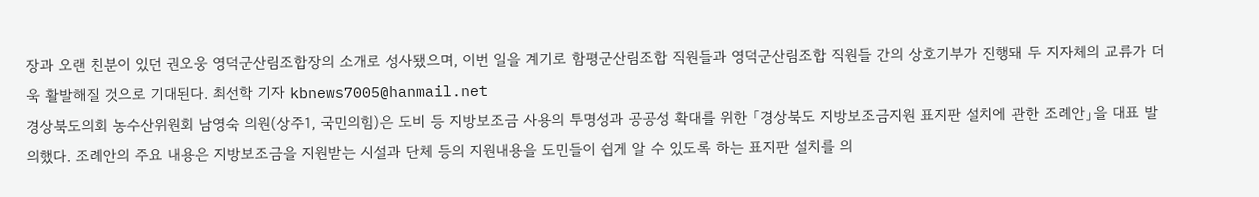장과 오랜 친분이 있던 권오웅 영덕군산림조합장의 소개로 성사됐으며, 이번 일을 계기로 함평군산림조합 직원들과 영덕군산림조합 직원들 간의 상호기부가 진행돼 두 지자체의 교류가 더욱 활발해질 것으로 기대된다. 최선학 기자 kbnews7005@hanmail.net
경상북도의회 농수산위원회 남영숙 의원(상주1, 국민의힘)은 도비 등 지방보조금 사용의 투명성과 공공성 확대를 위한 「경상북도 지방보조금지원 표지판 설치에 관한 조례안」을 대표 발의했다. 조례안의 주요 내용은 지방보조금을 지원받는 시설과 단체 등의 지원내용을 도민들이 쉽게 알 수 있도록 하는 표지판 설치를 의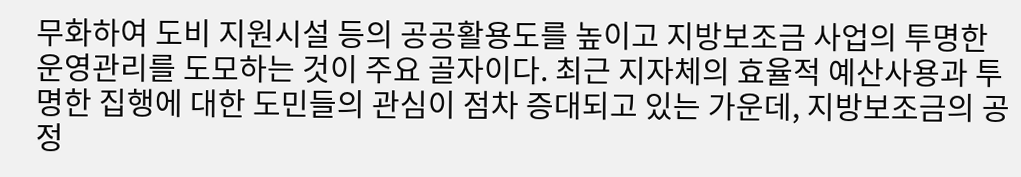무화하여 도비 지원시설 등의 공공활용도를 높이고 지방보조금 사업의 투명한 운영관리를 도모하는 것이 주요 골자이다. 최근 지자체의 효율적 예산사용과 투명한 집행에 대한 도민들의 관심이 점차 증대되고 있는 가운데, 지방보조금의 공정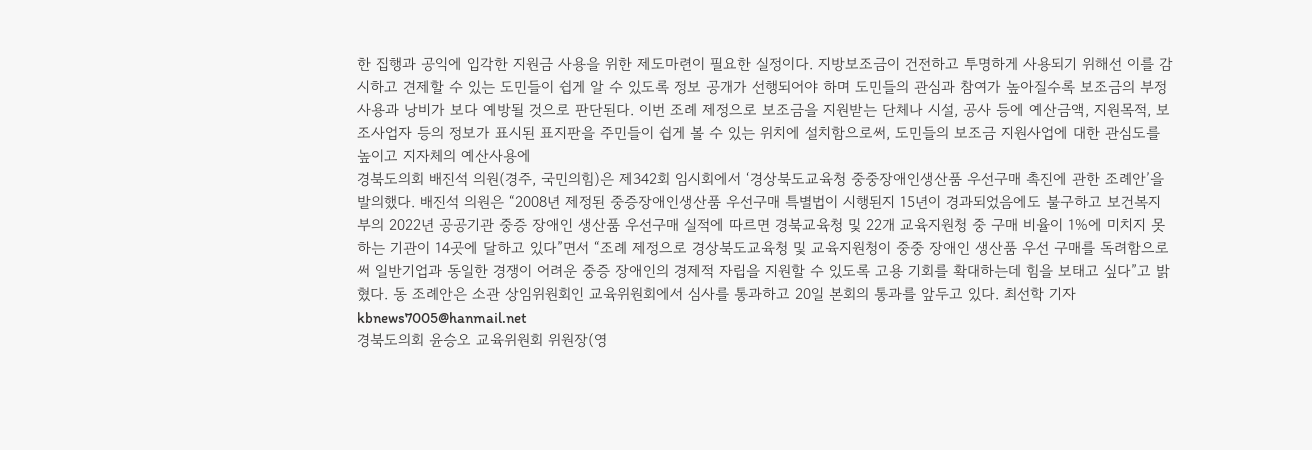한 집행과 공익에 입각한 지원금 사용을 위한 제도마련이 필요한 실정이다. 지방보조금이 건전하고 투명하게 사용되기 위해선 이를 감시하고 견제할 수 있는 도민들이 쉽게 알 수 있도록 정보 공개가 선행되어야 하며 도민들의 관심과 참여가 높아질수록 보조금의 부정사용과 낭비가 보다 예방될 것으로 판단된다. 이번 조례 제정으로 보조금을 지원받는 단체나 시설, 공사 등에 예산금액, 지원목적, 보조사업자 등의 정보가 표시된 표지판을 주민들이 쉽게 볼 수 있는 위치에 설치함으로써, 도민들의 보조금 지원사업에 대한 관심도를 높이고 지자체의 예산사용에
경북도의회 배진석 의원(경주, 국민의힘)은 제342회 임시회에서 ‘경상북도교육청 중중장애인생산품 우선구매 촉진에 관한 조례안’을 발의했다. 배진석 의원은 “2008년 제정된 중증장애인생산품 우선구매 특별법이 시행된지 15년이 경과되었음에도 불구하고 보건복지부의 2022년 공공기관 중증 장애인 생산품 우선구매 실적에 따르면 경북교육청 및 22개 교육지원청 중 구매 비율이 1%에 미치지 못하는 기관이 14곳에 달하고 있다”면서 “조례 제정으로 경상북도교육청 및 교육지원청이 중중 장애인 생산품 우선 구매를 독려함으로써 일반기업과 동일한 경쟁이 어려운 중증 장애인의 경제적 자립을 지원할 수 있도록 고용 기회를 확대하는데 힘을 보태고 싶다”고 밝혔다. 동 조례안은 소관 상임위원회인 교육위원회에서 심사를 통과하고 20일 본회의 통과를 앞두고 있다. 최선학 기자 kbnews7005@hanmail.net
경북도의회 윤승오 교육위원회 위원장(영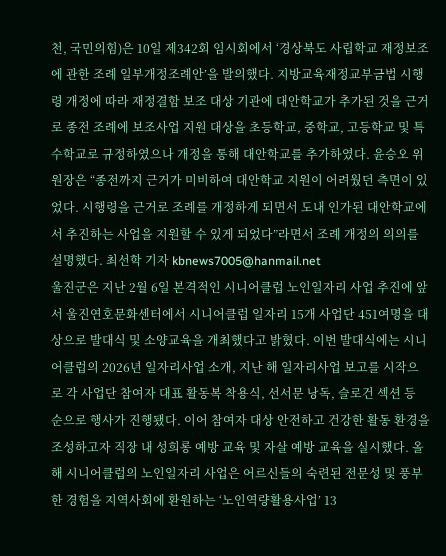천, 국민의힘)은 10일 제342회 임시회에서 ‘경상북도 사립학교 재정보조에 관한 조례 일부개정조례안’을 발의했다. 지방교육재정교부금법 시행령 개정에 따라 재정결함 보조 대상 기관에 대안학교가 추가된 것을 근거로 종전 조례에 보조사업 지원 대상을 초등학교, 중학교, 고등학교 및 특수학교로 규정하였으나 개정을 통해 대안학교를 추가하였다. 윤승오 위원장은 “종전까지 근거가 미비하여 대안학교 지원이 어려웠던 측면이 있었다. 시행령을 근거로 조례를 개정하게 되면서 도내 인가된 대안학교에서 추진하는 사업을 지원할 수 있게 되었다”라면서 조례 개정의 의의를 설명했다. 최선학 기자 kbnews7005@hanmail.net
울진군은 지난 2월 6일 본격적인 시니어클럽 노인일자리 사업 추진에 앞서 울진연호문화센터에서 시니어클럽 일자리 15개 사업단 451여명을 대상으로 발대식 및 소양교육을 개최했다고 밝혔다. 이번 발대식에는 시니어클럽의 2026년 일자리사업 소개, 지난 해 일자리사업 보고를 시작으로 각 사업단 참여자 대표 활동복 착용식, 선서문 낭독, 슬로건 섹션 등 순으로 행사가 진행됐다. 이어 참여자 대상 안전하고 건강한 활동 환경을 조성하고자 직장 내 성희롱 예방 교육 및 자살 예방 교육을 실시했다. 올해 시니어클럽의 노인일자리 사업은 어르신들의 숙련된 전문성 및 풍부한 경험을 지역사회에 환원하는 ‘노인역량활용사업’ 13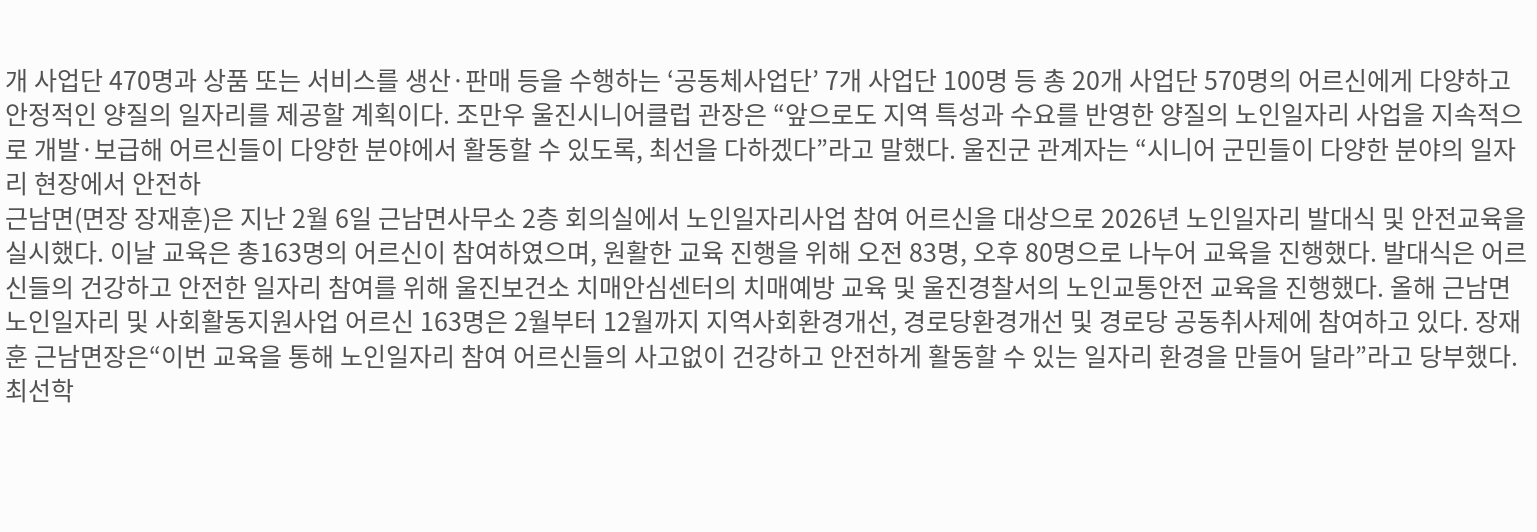개 사업단 470명과 상품 또는 서비스를 생산·판매 등을 수행하는 ‘공동체사업단’ 7개 사업단 100명 등 총 20개 사업단 570명의 어르신에게 다양하고 안정적인 양질의 일자리를 제공할 계획이다. 조만우 울진시니어클럽 관장은 “앞으로도 지역 특성과 수요를 반영한 양질의 노인일자리 사업을 지속적으로 개발·보급해 어르신들이 다양한 분야에서 활동할 수 있도록, 최선을 다하겠다”라고 말했다. 울진군 관계자는 “시니어 군민들이 다양한 분야의 일자리 현장에서 안전하
근남면(면장 장재훈)은 지난 2월 6일 근남면사무소 2층 회의실에서 노인일자리사업 참여 어르신을 대상으로 2026년 노인일자리 발대식 및 안전교육을 실시했다. 이날 교육은 총163명의 어르신이 참여하였으며, 원활한 교육 진행을 위해 오전 83명, 오후 80명으로 나누어 교육을 진행했다. 발대식은 어르신들의 건강하고 안전한 일자리 참여를 위해 울진보건소 치매안심센터의 치매예방 교육 및 울진경찰서의 노인교통안전 교육을 진행했다. 올해 근남면 노인일자리 및 사회활동지원사업 어르신 163명은 2월부터 12월까지 지역사회환경개선, 경로당환경개선 및 경로당 공동취사제에 참여하고 있다. 장재훈 근남면장은“이번 교육을 통해 노인일자리 참여 어르신들의 사고없이 건강하고 안전하게 활동할 수 있는 일자리 환경을 만들어 달라”라고 당부했다. 최선학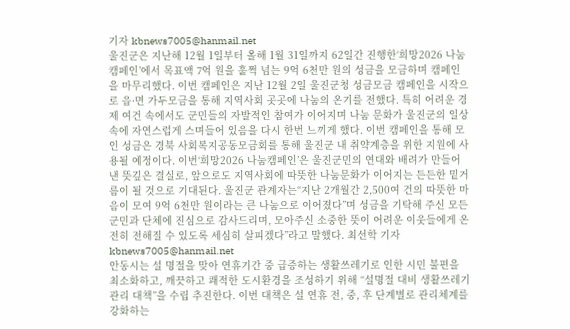기자 kbnews7005@hanmail.net
울진군은 지난해 12월 1일부터 올해 1월 31일까지 62일간 진행한‘희망2026 나눔캠페인’에서 목표액 7억 원을 훌쩍 넘는 9억 6천만 원의 성금을 모금하며 캠페인을 마무리했다. 이번 캠페인은 지난 12월 2일 울진군청 성금모금 캠페인을 시작으로 읍·면 가두모금을 통해 지역사회 곳곳에 나눔의 온기를 전했다. 특히 어려운 경제 여건 속에서도 군민들의 자발적인 참여가 이어지며 나눔 문화가 울진군의 일상 속에 자연스럽게 스며들어 있음을 다시 한번 느끼게 했다. 이번 캠페인을 통해 모인 성금은 경북 사회복지공동모금회를 통해 울진군 내 취약계층을 위한 지원에 사용될 예정이다. 이번‘희망2026 나눔캠페인’은 울진군민의 연대와 배려가 만들어낸 뜻깊은 결실로, 앞으로도 지역사회에 따뜻한 나눔문화가 이어지는 든든한 밑거름이 될 것으로 기대된다. 울진군 관계자는“지난 2개월간 2,500여 건의 따뜻한 마음이 모여 9억 6천만 원이라는 큰 나눔으로 이어졌다”며 성금을 기탁해 주신 모든 군민과 단체에 진심으로 감사드리며, 모아주신 소중한 뜻이 어려운 이웃들에게 온전히 전해질 수 있도록 세심히 살피겠다”라고 말했다. 최선학 기자 kbnews7005@hanmail.net
안동시는 설 명절을 맞아 연휴기간 중 급증하는 생활쓰레기로 인한 시민 불편을 최소화하고, 깨끗하고 쾌적한 도시환경을 조성하기 위해 “설명절 대비 생활쓰레기 관리 대책”을 수립 추진한다. 이번 대책은 설 연휴 전, 중, 후 단계별로 관리체계를 강화하는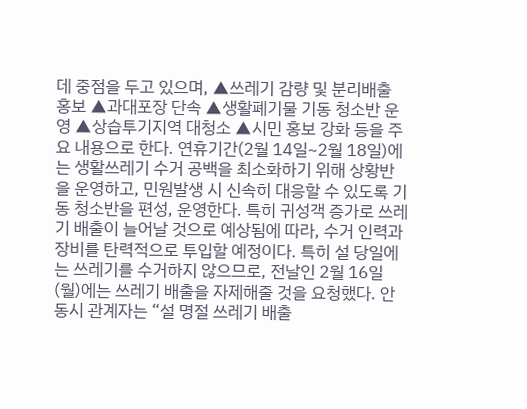데 중점을 두고 있으며, ▲쓰레기 감량 및 분리배출 홍보 ▲과대포장 단속 ▲생활폐기물 기동 청소반 운영 ▲상습투기지역 대청소 ▲시민 홍보 강화 등을 주요 내용으로 한다. 연휴기간(2월 14일~2월 18일)에는 생활쓰레기 수거 공백을 최소화하기 위해 상황반을 운영하고, 민원발생 시 신속히 대응할 수 있도록 기동 청소반을 편성, 운영한다. 특히 귀성객 증가로 쓰레기 배출이 늘어날 것으로 예상됨에 따라, 수거 인력과 장비를 탄력적으로 투입할 예정이다. 특히 설 당일에는 쓰레기를 수거하지 않으므로, 전날인 2월 16일(월)에는 쓰레기 배출을 자제해줄 것을 요청했다. 안동시 관계자는 “설 명절 쓰레기 배출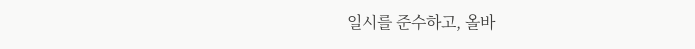일시를 준수하고, 올바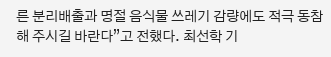른 분리배출과 명절 음식물 쓰레기 감량에도 적극 동참해 주시길 바란다”고 전했다. 최선학 기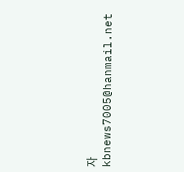자 kbnews7005@hanmail.net